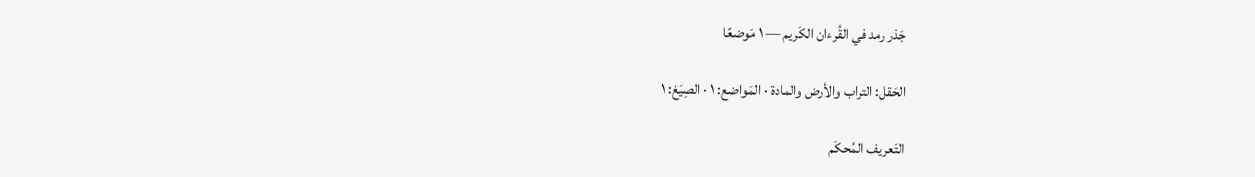جَذر رمد في القُرءان الكَريم — ١ مَوضعًا

الحَقل: التراب والأرض والمادة · المَواضع: ١ · الصِيَغ: ١

التَعريف المُحكَم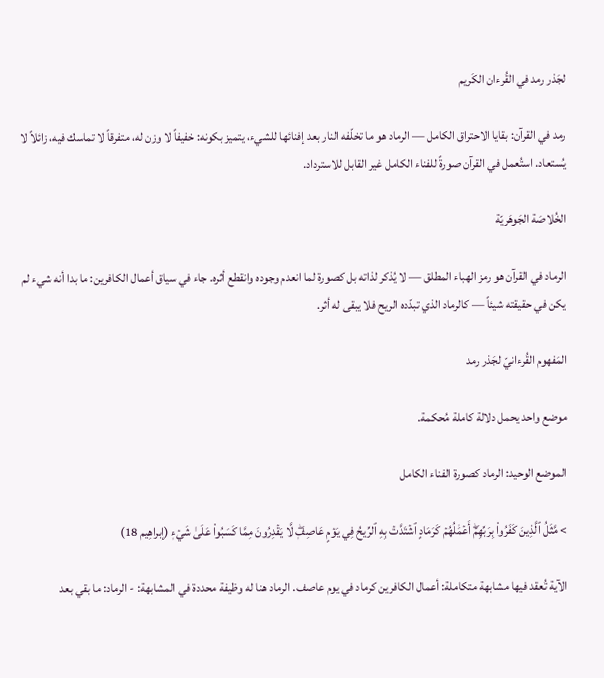لجَذر رمد في القُرءان الكَريم

رمد في القرآن: بقايا الاحتراق الكامل — الرماد هو ما تخلّفه النار بعد إفنائها للشيء، يتميز بكونه: خفيفاً لا وزن له، متفرقاً لا تماسك فيه، زائلاً لا يُستعاد. استُعمل في القرآن صورةً للفناء الكامل غير القابل للاسترداد.

الخُلاصَة الجَوهَريّة

الرماد في القرآن هو رمز الهباء المطلق — لا يُذكر لذاته بل كصورة لما انعدم وجوده وانقطع أثره. جاء في سياق أعمال الكافرين: ما بدا أنه شيء لم يكن في حقيقته شيئاً — كالرماد الذي تبدّده الريح فلا يبقى له أثر.

المَفهوم القُرءانيّ لجَذر رمد

موضع واحد يحمل دلالة كاملة مُحكمة.

الموضع الوحيد: الرماد كصورة الفناء الكامل

> مَّثَلُ ٱلَّذِينَ كَفَرُواْ بِرَبِّهِمۡۖ أَعۡمَٰلُهُمۡ كَرَمَادٍ ٱشۡتَدَّتۡ بِهِ ٱلرِّيحُ فِي يَوۡمٍ عَاصِفٖۖ لَّا يَقۡدِرُونَ مِمَّا كَسَبُواْ عَلَىٰ شَيۡءٖ (إبراهِيم 18)

الآية تُعقد فيها مشابهة متكاملة: أعمال الكافرين كرماد في يوم عاصف. الرماد هنا له وظيفة محددة في المشابهة: - الرماد: ما بقي بعد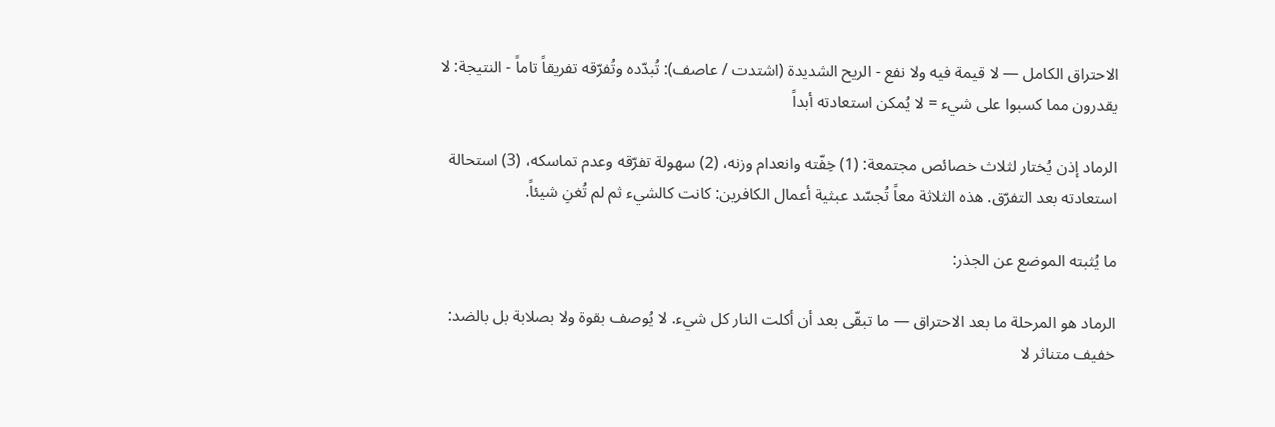الاحتراق الكامل — لا قيمة فيه ولا نفع - الريح الشديدة (اشتدت / عاصف): تُبدّده وتُفرّقه تفريقاً تاماً - النتيجة: لا يقدرون مما كسبوا على شيء = لا يُمكن استعادته أبداً

الرماد إذن يُختار لثلاث خصائص مجتمعة: (1) خِفّته وانعدام وزنه، (2) سهولة تفرّقه وعدم تماسكه، (3) استحالة استعادته بعد التفرّق. هذه الثلاثة معاً تُجسّد عبثية أعمال الكافرين: كانت كالشيء ثم لم تُغنِ شيئاً.

ما يُثبته الموضع عن الجذر:

الرماد هو المرحلة ما بعد الاحتراق — ما تبقّى بعد أن أكلت النار كل شيء. لا يُوصف بقوة ولا بصلابة بل بالضد: خفيف متناثر لا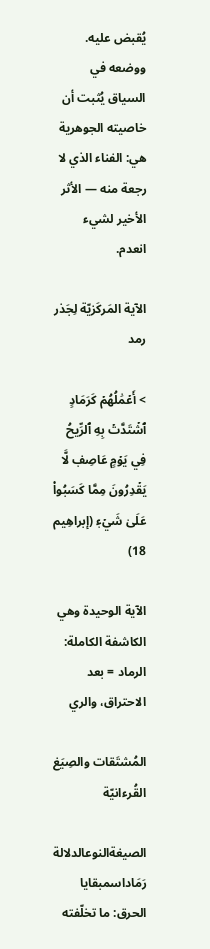يُقبض عليه. ووضعه في السياق يُثبت أن خاصيته الجوهرية هي: الفناء الذي لا رجعة منه — الأثر الأخير لشيء انعدم.

الآية المَركَزيّة لِجَذر رمد

> أَعۡمَٰلُهُمۡ كَرَمَادٍ ٱشۡتَدَّتۡ بِهِ ٱلرِّيحُ فِي يَوۡمٍ عَاصِفٖ لَّا يَقۡدِرُونَ مِمَّا كَسَبُواْ عَلَىٰ شَيۡءٖ (إبراهِيم 18)

الآية الوحيدة وهي الكاشفة الكاملة: الرماد = بعد الاحتراق، والري

المُشتَقات والصِيَغ القُرءانيّة

الصيغةالنوعالدلالة
رَمَاداسمبقايا الحرق: ما تخلّفته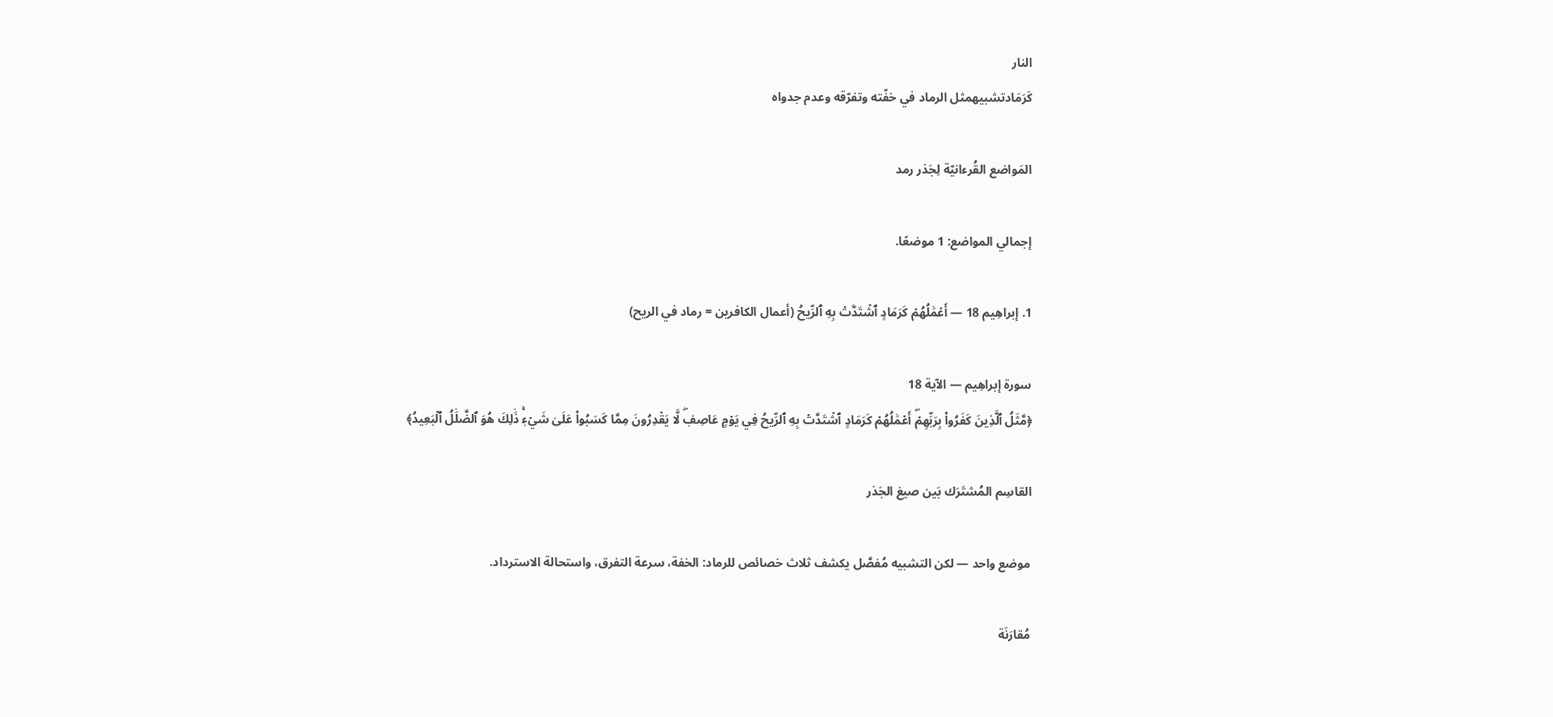النار
كَرَمَادتشبيهمثل الرماد في خفّته وتفرّقه وعدم جدواه

المَواضع القُرءانيّة لِجَذر رمد

إجمالي المواضع: 1 موضعًا.

1. إبراهِيم 18 — أَعۡمَٰلُهُمۡ كَرَمَادٍ ٱشۡتَدَّتۡ بِهِ ٱلرِّيحُ (أعمال الكافرين = رماد في الريح)

سورة إبراهِيم — الآية 18
﴿مَّثَلُ ٱلَّذِينَ كَفَرُواْ بِرَبِّهِمۡۖ أَعۡمَٰلُهُمۡ كَرَمَادٍ ٱشۡتَدَّتۡ بِهِ ٱلرِّيحُ فِي يَوۡمٍ عَاصِفٖۖ لَّا يَقۡدِرُونَ مِمَّا كَسَبُواْ عَلَىٰ شَيۡءٖۚ ذَٰلِكَ هُوَ ٱلضَّلَٰلُ ٱلۡبَعِيدُ﴾

القاسِم المُشتَرَك بَين صيغ الجَذر

موضع واحد — لكن التشبيه مُفصَّل يكشف ثلاث خصائص للرماد: الخفة، سرعة التفرق، واستحالة الاسترداد.

مُقارَنَة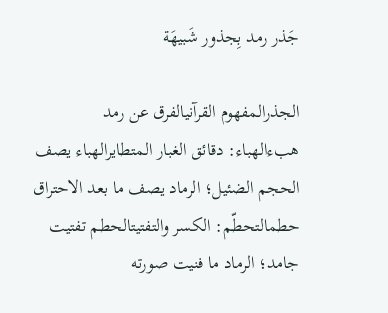جَذر رمد بِجذور شَبيهَة

الجذرالمفهوم القرآنيالفرق عن رمد
هبءالهباء: دقائق الغبار المتطايرالهباء يصف الحجم الضئيل؛ الرماد يصف ما بعد الاحتراق
حطمالتحطّم: الكسر والتفتيتالحطم تفتيت جامد؛ الرماد ما فنيت صورته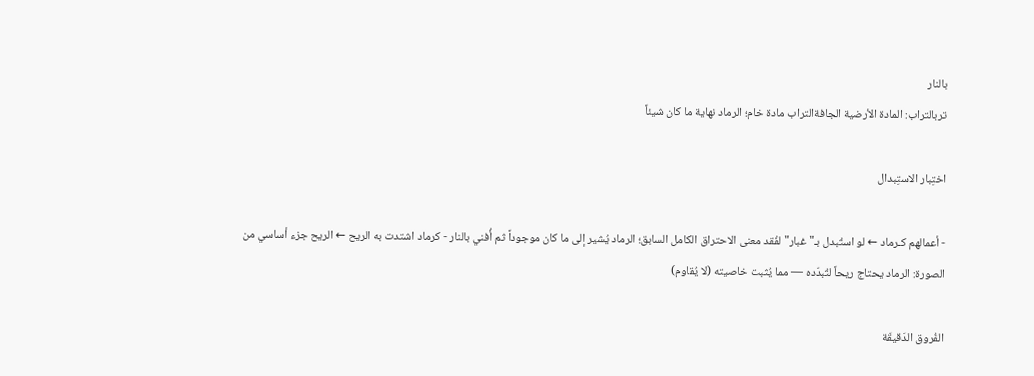بالنار
تربالتراب: المادة الأرضية الجافةالتراب مادة خام؛ الرماد نهاية ما كان شيئاً

اختِبار الاستِبدال

- أعمالهم كـرماد ← لو استُبدل بـ"غبار" لفُقد معنى الاحتراق الكامل السابق؛ الرماد يُشير إلى ما كان موجوداً ثم أُفني بالنار - كرماد اشتدت به الريح ← الريح جزء أساسي من الصورة: الرماد يحتاج ريحاً لتُبدّده — مما يُثبت خاصيته (لا يُقاوم)

الفُروق الدَقيقَة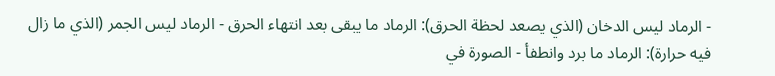- الرماد ليس الدخان (الذي يصعد لحظة الحرق): الرماد ما يبقى بعد انتهاء الحرق - الرماد ليس الجمر (الذي ما زال فيه حرارة): الرماد ما برد وانطفأ - الصورة في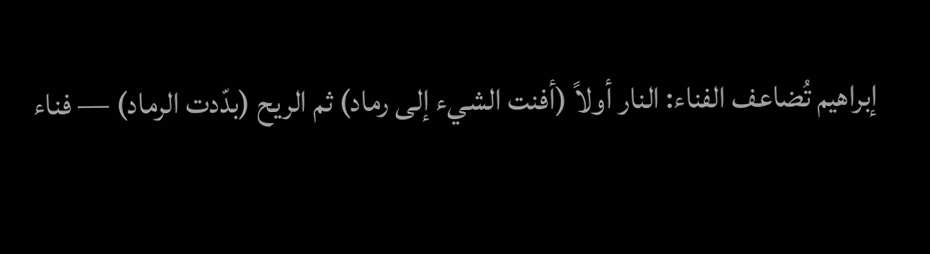إبراهيم تُضاعف الفناء: النار أولاً (أفنت الشيء إلى رماد) ثم الريح (بدّدت الرماد) — فناء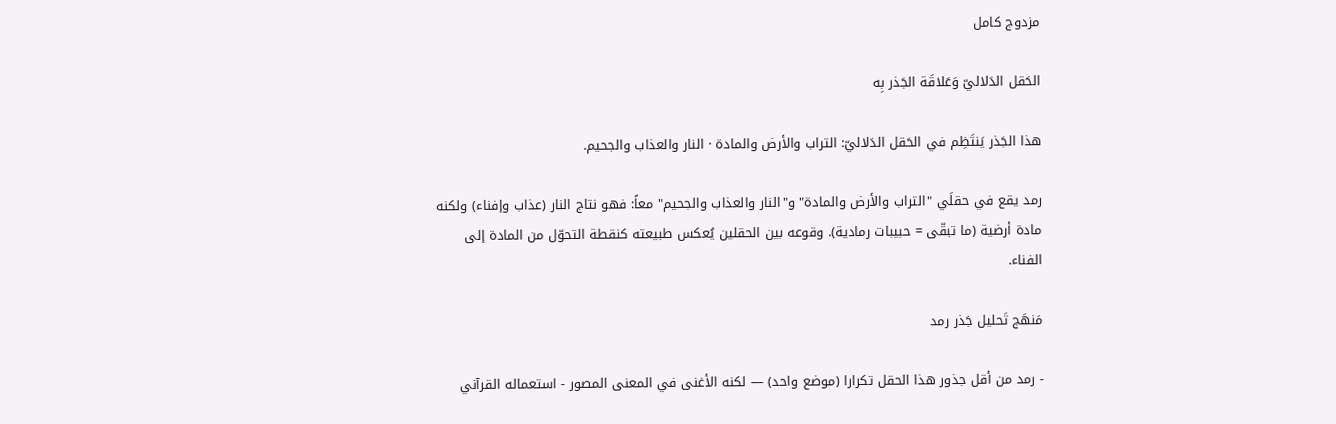مزدوج كامل

الحَقل الدَلاليّ وَعَلاقَة الجَذر بِه

هذا الجَذر يَنتَظِم في الحَقل الدَلاليّ: التراب والأرض والمادة · النار والعذاب والجحيم.

رمد يقع في حقلَي "التراب والأرض والمادة" و"النار والعذاب والجحيم" معاً: فهو نتاج النار (عذاب وإفناء) ولكنه مادة أرضية (ما تبقّى = حبيبات رمادية). وقوعه بين الحقلين يُعكس طبيعته كنقطة التحوّل من المادة إلى الفناء.

مَنهَج تَحليل جَذر رمد

- رمد من أقل جذور هذا الحقل تكرارا (موضع واحد) — لكنه الأغنى في المعنى المصور - استعماله القرآني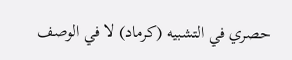حصري في التشبيه (كرماد) لا في الوصف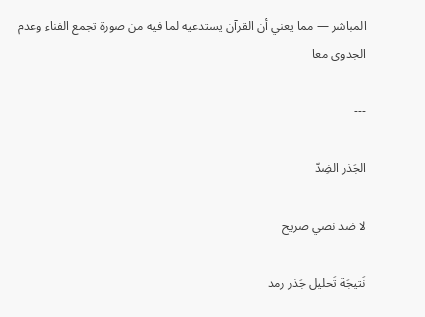المباشر — مما يعني أن القرآن يستدعيه لما فيه من صورة تجمع الفناء وعدم الجدوى معا

---

الجَذر الضِدّ

لا ضد نصي صريح

نَتيجَة تَحليل جَذر رمد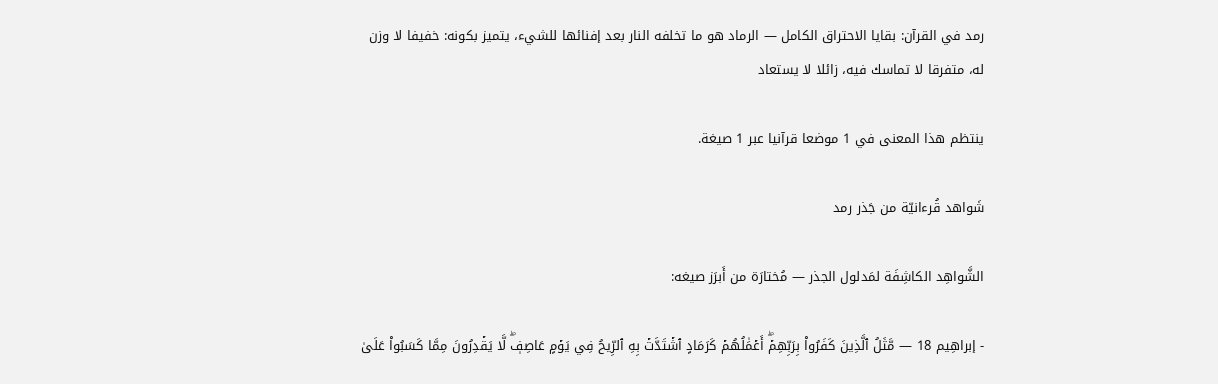رمد في القرآن: بقايا الاحتراق الكامل — الرماد هو ما تخلفه النار بعد إفنائها للشيء، يتميز بكونه: خفيفا لا وزن له، متفرقا لا تماسك فيه، زائلا لا يستعاد

ينتظم هذا المعنى في 1 موضعا قرآنيا عبر 1 صيغة.

شَواهد قُرءانيّة من جَذر رمد

الشَّواهِد الكاشِفَة لمَدلول الجذر — مُختارَة من أَبرَز صيغه:

- إبراهِيم 18 — مَّثَلُ ٱلَّذِينَ كَفَرُواْ بِرَبِّهِمۡۖ أَعۡمَٰلُهُمۡ كَرَمَادٍ ٱشۡتَدَّتۡ بِهِ ٱلرِّيحُ فِي يَوۡمٍ عَاصِفٖۖ لَّا يَقۡدِرُونَ مِمَّا كَسَبُواْ عَلَىٰ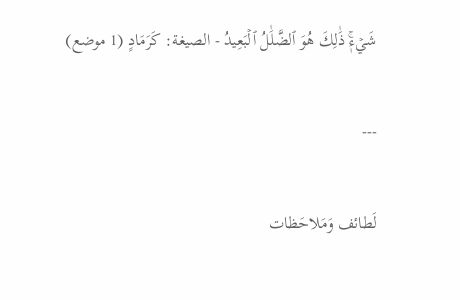شَيۡءٖۚ ذَٰلِكَ هُوَ ٱلضَّلَٰلُ ٱلۡبَعِيدُ - الصيغة: كَرَمَادٍ (1 موضع)

---

لَطائف وَمَلاحَظات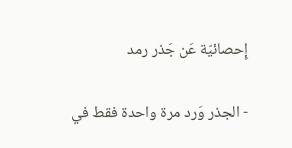إِحصائيّة عَن جَذر رمد

- الجذر وَرد مرة واحدة فقط في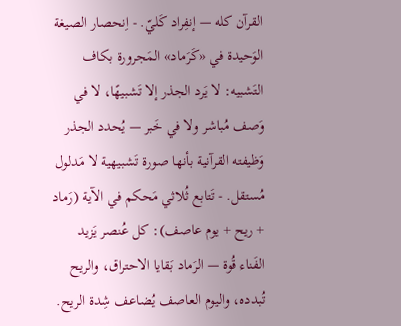القرآن كله — إنفِراد كَليّ. - اِنحصار الصيغة الوَحيدة في «كَرَماد» المَجرورة بكاف التَشبيه: لا يَرد الجذر إلا تَشبيهًا، لا في وَصف مُباشر ولا في خَبر — يُحدد الجذر وَظيفته القرآنية بأنها صورة تَشبيهية لا مَدلول مُستقل. - تَتابع ثُلاثي مَحكم في الآية (رَماد + ريح + يوم عاصف): كل عُنصر يَزيد الفَناء قُوة — الرَماد بَقايا الاحتراق، والريح تُبدده، واليوم العاصف يُضاعف شِدة الريح.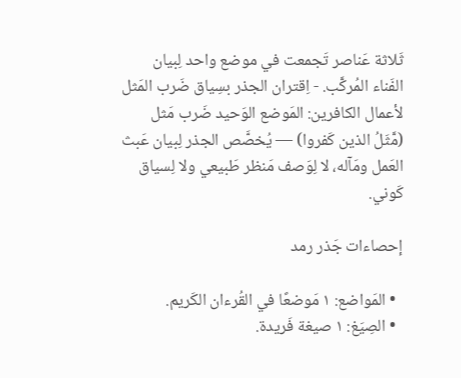ثَلاثة عَناصر تَجمعت في موضع واحد لِبيان الفَناء المُركَّب. - اِقتران الجذر بسِياق ضَرب المَثل لأعمال الكافرين: المَوضع الوَحيد ضَرب مَثل (مَّثَلُ الذين كَفروا) — يُخصَّص الجذر لِبيان عَبث العَمل ومَآله، لا لِوَصف مَنظر طَبيعي ولا لِسياق كَوني.

إحصاءات جَذر رمد

  • المَواضع: ١ مَوضعًا في القُرءان الكَريم.
  • الصِيَغ: ١ صيغة فَريدة.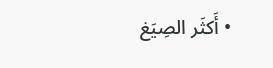• أَكثَر الصِيَغ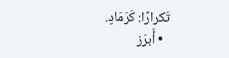تَكرارًا: كَرَمَادٍ.
  • أَبرَز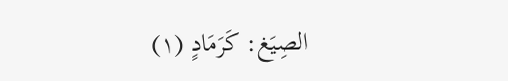الصِيَغ: كَرَمَادٍ (١)